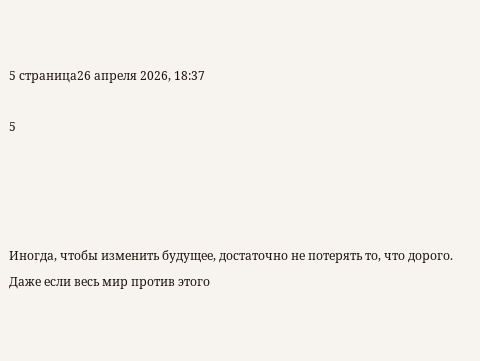5 страница26 апреля 2026, 18:37

5




Иногда, чтобы изменить будущее, достаточно не потерять то, что дорого. Даже если весь мир против этого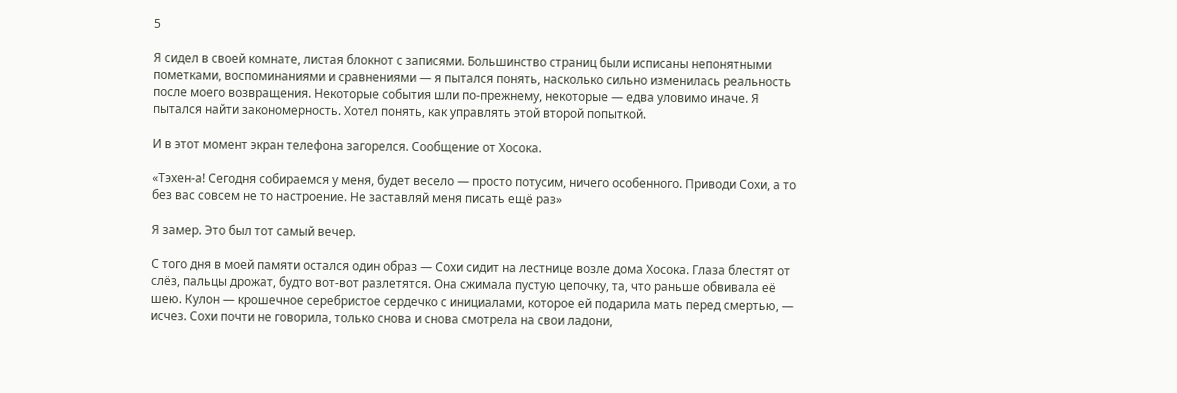5

Я сидел в своей комнате, листая блокнот с записями. Большинство страниц были исписаны непонятными пометками, воспоминаниями и сравнениями — я пытался понять, насколько сильно изменилась реальность после моего возвращения. Некоторые события шли по-прежнему, некоторые — едва уловимо иначе. Я пытался найти закономерность. Хотел понять, как управлять этой второй попыткой.

И в этот момент экран телефона загорелся. Сообщение от Хосока.

«Тэхен-а! Сегодня собираемся у меня, будет весело — просто потусим, ничего особенного. Приводи Сохи, а то без вас совсем не то настроение. Не заставляй меня писать ещё раз»

Я замер. Это был тот самый вечер.

С того дня в моей памяти остался один образ — Сохи сидит на лестнице возле дома Хосока. Глаза блестят от слёз, пальцы дрожат, будто вот-вот разлетятся. Она сжимала пустую цепочку, та, что раньше обвивала её шею. Кулон — крошечное серебристое сердечко с инициалами, которое ей подарила мать перед смертью, — исчез. Сохи почти не говорила, только снова и снова смотрела на свои ладони,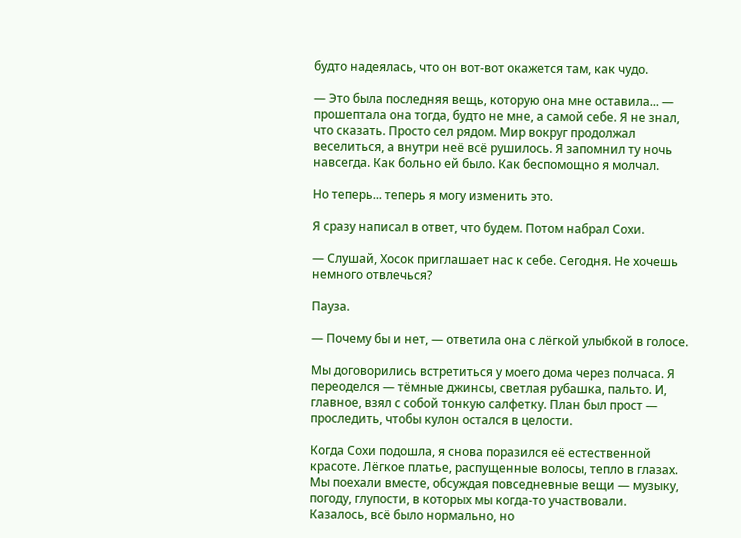будто надеялась, что он вот-вот окажется там, как чудо.

— Это была последняя вещь, которую она мне оставила... — прошептала она тогда, будто не мне, а самой себе. Я не знал, что сказать. Просто сел рядом. Мир вокруг продолжал веселиться, а внутри неё всё рушилось. Я запомнил ту ночь навсегда. Как больно ей было. Как беспомощно я молчал.

Но теперь... теперь я могу изменить это.

Я сразу написал в ответ, что будем. Потом набрал Сохи.

— Слушай, Хосок приглашает нас к себе. Сегодня. Не хочешь немного отвлечься?

Пауза.

— Почему бы и нет, — ответила она с лёгкой улыбкой в голосе.

Мы договорились встретиться у моего дома через полчаса. Я переоделся — тёмные джинсы, светлая рубашка, пальто. И, главное, взял с собой тонкую салфетку. План был прост — проследить, чтобы кулон остался в целости.

Когда Сохи подошла, я снова поразился её естественной красоте. Лёгкое платье, распущенные волосы, тепло в глазах. Мы поехали вместе, обсуждая повседневные вещи — музыку, погоду, глупости, в которых мы когда-то участвовали. Казалось, всё было нормально, но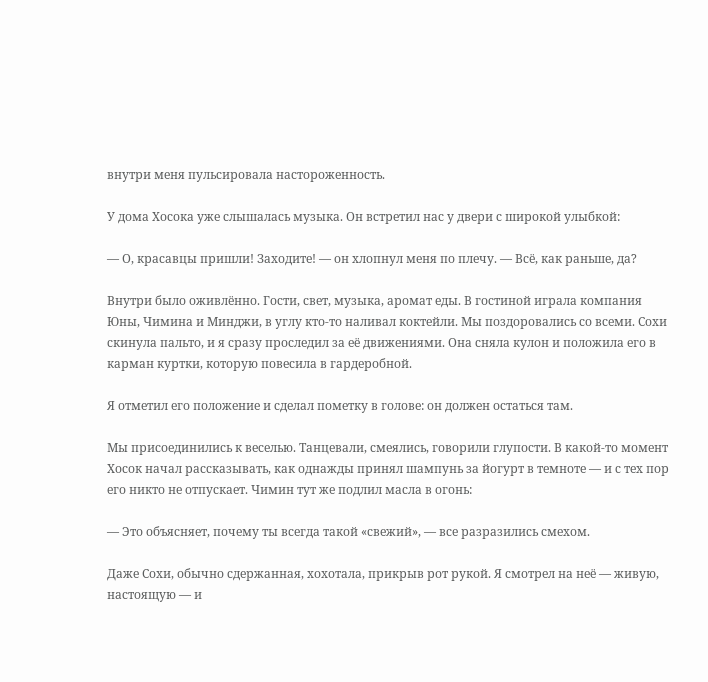внутри меня пульсировала настороженность.

У дома Хосока уже слышалась музыка. Он встретил нас у двери с широкой улыбкой:

— О, красавцы пришли! Заходите! — он хлопнул меня по плечу. — Всё, как раньше, да?

Внутри было оживлённо. Гости, свет, музыка, аромат еды. В гостиной играла компания Юны, Чимина и Минджи, в углу кто-то наливал коктейли. Мы поздоровались со всеми. Сохи скинула пальто, и я сразу проследил за её движениями. Она сняла кулон и положила его в карман куртки, которую повесила в гардеробной.

Я отметил его положение и сделал пометку в голове: он должен остаться там.

Мы присоединились к веселью. Танцевали, смеялись, говорили глупости. В какой-то момент Хосок начал рассказывать, как однажды принял шампунь за йогурт в темноте — и с тех пор его никто не отпускает. Чимин тут же подлил масла в огонь:

— Это объясняет, почему ты всегда такой «свежий», — все разразились смехом.

Даже Сохи, обычно сдержанная, хохотала, прикрыв рот рукой. Я смотрел на неё — живую, настоящую — и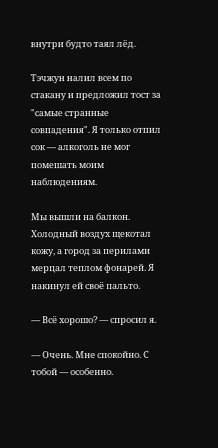внутри будто таял лёд.

Тэчжун налил всем по стакану и предложил тост за "самые странные совпадения". Я только отпил сок — алкоголь не мог помешать моим наблюдениям.

Мы вышли на балкон. Холодный воздух щекотал кожу, а город за перилами мерцал теплом фонарей. Я накинул ей своё пальто.

— Всё хорошо? — спросил я.

— Очень. Мне спокойно. С тобой — особенно.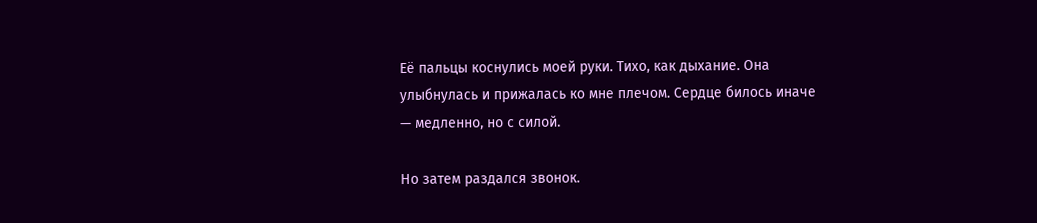Её пальцы коснулись моей руки. Тихо, как дыхание. Она улыбнулась и прижалась ко мне плечом. Сердце билось иначе — медленно, но с силой.

Но затем раздался звонок.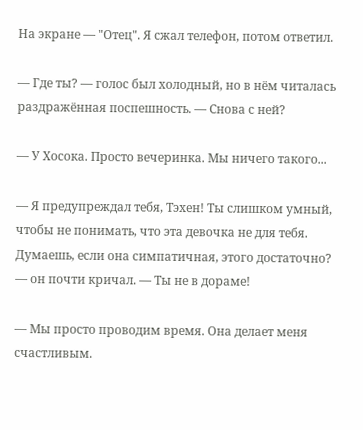На экране — "Отец". Я сжал телефон, потом ответил.

— Где ты? — голос был холодный, но в нём читалась раздражённая поспешность. — Снова с ней?

— У Хосока. Просто вечеринка. Мы ничего такого...

— Я предупреждал тебя, Тэхен! Ты слишком умный, чтобы не понимать, что эта девочка не для тебя. Думаешь, если она симпатичная, этого достаточно? — он почти кричал. — Ты не в дораме!

— Мы просто проводим время. Она делает меня счастливым.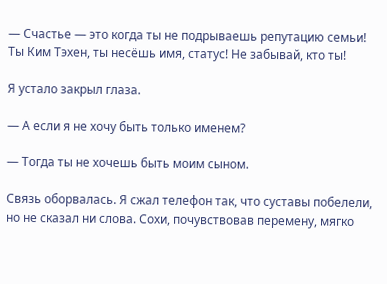— Счастье — это когда ты не подрываешь репутацию семьи! Ты Ким Тэхен, ты несёшь имя, статус! Не забывай, кто ты!

Я устало закрыл глаза.

— А если я не хочу быть только именем?

— Тогда ты не хочешь быть моим сыном.

Связь оборвалась. Я сжал телефон так, что суставы побелели, но не сказал ни слова. Сохи, почувствовав перемену, мягко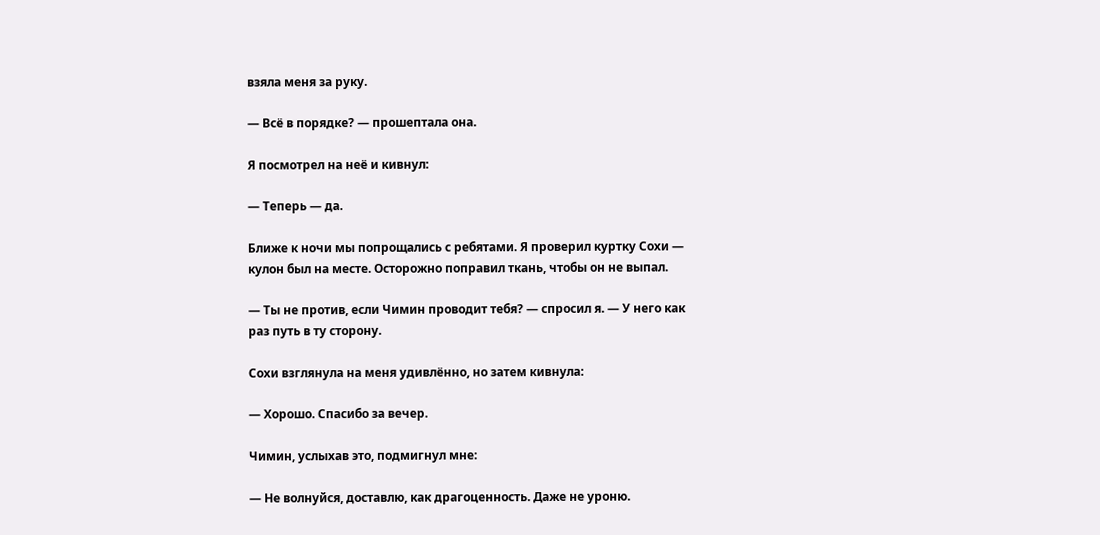взяла меня за руку.

— Всё в порядке? — прошептала она.

Я посмотрел на неё и кивнул:

— Теперь — да.

Ближе к ночи мы попрощались с ребятами. Я проверил куртку Сохи — кулон был на месте. Осторожно поправил ткань, чтобы он не выпал.

— Ты не против, если Чимин проводит тебя? — спросил я. — У него как раз путь в ту сторону.

Сохи взглянула на меня удивлённо, но затем кивнула:

— Хорошо. Спасибо за вечер.

Чимин, услыхав это, подмигнул мне:

— Не волнуйся, доставлю, как драгоценность. Даже не уроню.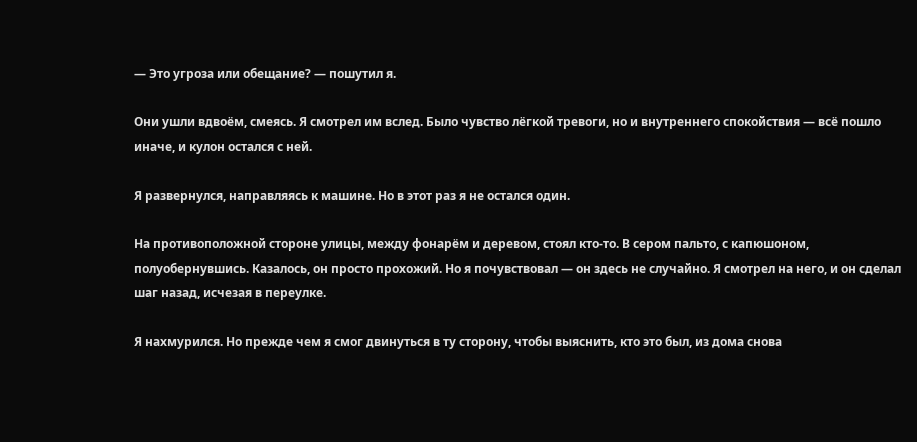— Это угроза или обещание? — пошутил я.

Они ушли вдвоём, смеясь. Я смотрел им вслед. Было чувство лёгкой тревоги, но и внутреннего спокойствия — всё пошло иначе, и кулон остался с ней.

Я развернулся, направляясь к машине. Но в этот раз я не остался один.

На противоположной стороне улицы, между фонарём и деревом, стоял кто-то. В сером пальто, с капюшоном, полуобернувшись. Казалось, он просто прохожий. Но я почувствовал — он здесь не случайно. Я смотрел на него, и он сделал шаг назад, исчезая в переулке.

Я нахмурился. Но прежде чем я смог двинуться в ту сторону, чтобы выяснить, кто это был, из дома снова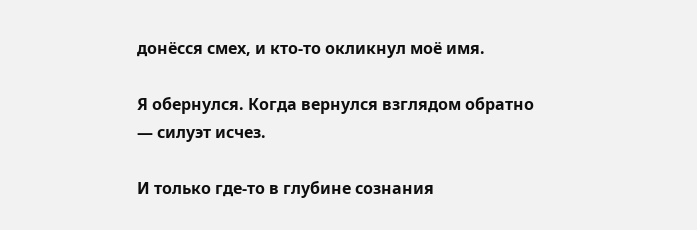донёсся смех, и кто-то окликнул моё имя.

Я обернулся. Когда вернулся взглядом обратно — силуэт исчез.

И только где-то в глубине сознания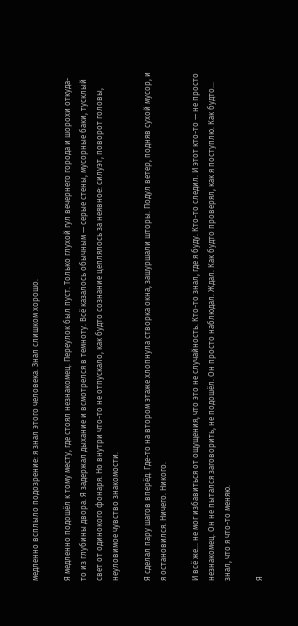медленно всплыло подозрение: я знал этого человека. Знал слишком хорошо.

Я медленно подошёл к тому месту, где стоял незнакомец. Переулок был пуст. Только глухой гул вечернего города и шорохи откуда-то из глубины двора. Я задержал дыхание и всмотрелся в темноту. Всё казалось обычным — серые стены, мусорные баки, тусклый свет от одинокого фонаря. Но внутри что-то не отпускало, как будто сознание цеплялось за неявное: силуэт, поворот головы, неуловимое чувство знакомости.

Я сделал пару шагов вперёд. Где-то на втором этаже хлопнула створка окна, зашуршали шторы. Подул ветер, подняв сухой мусор, и я остановился. Ничего. Никого.

И всё же... не мог избавиться от ощущения, что это не случайность. Кто-то знал, где я буду. Кто-то следил. И этот кто-то — не просто незнакомец. Он не пытался заговорить, не подошёл. Он просто наблюдал. Ждал. Как будто проверял, как я поступлю. Как будто... знал, что я что-то меняю.

Я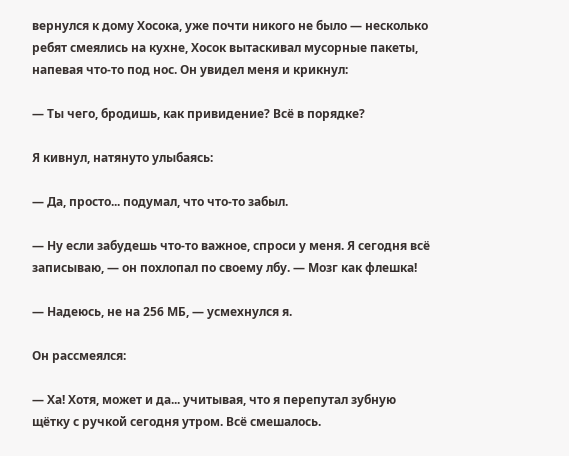вернулся к дому Хосока, уже почти никого не было — несколько ребят смеялись на кухне, Хосок вытаскивал мусорные пакеты, напевая что-то под нос. Он увидел меня и крикнул:

— Ты чего, бродишь, как привидение? Всё в порядке?

Я кивнул, натянуто улыбаясь:

— Да, просто... подумал, что что-то забыл.

— Ну если забудешь что-то важное, спроси у меня. Я сегодня всё записываю, — он похлопал по своему лбу. — Мозг как флешка!

— Надеюсь, не на 256 МБ, — усмехнулся я.

Он рассмеялся:

— Ха! Хотя, может и да... учитывая, что я перепутал зубную щётку с ручкой сегодня утром. Всё смешалось.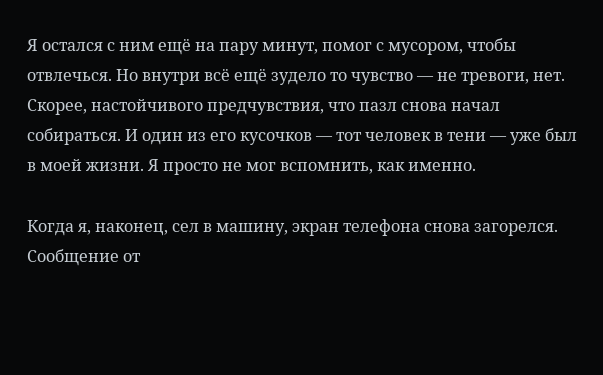Я остался с ним ещё на пару минут, помог с мусором, чтобы отвлечься. Но внутри всё ещё зудело то чувство — не тревоги, нет. Скорее, настойчивого предчувствия, что пазл снова начал собираться. И один из его кусочков — тот человек в тени — уже был в моей жизни. Я просто не мог вспомнить, как именно.

Когда я, наконец, сел в машину, экран телефона снова загорелся. Сообщение от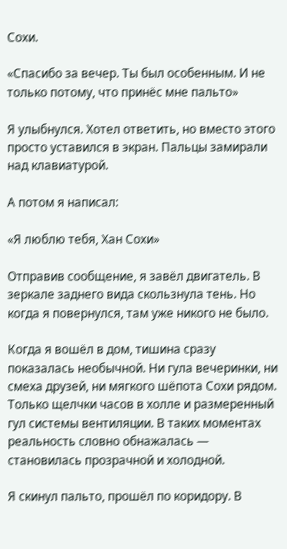Сохи.

«Спасибо за вечер. Ты был особенным. И не только потому, что принёс мне пальто»

Я улыбнулся. Хотел ответить, но вместо этого просто уставился в экран. Пальцы замирали над клавиатурой.

А потом я написал:

«Я люблю тебя, Хан Сохи»

Отправив сообщение, я завёл двигатель. В зеркале заднего вида скользнула тень. Но когда я повернулся, там уже никого не было.

Когда я вошёл в дом, тишина сразу показалась необычной. Ни гула вечеринки, ни смеха друзей, ни мягкого шёпота Сохи рядом. Только щелчки часов в холле и размеренный гул системы вентиляции. В таких моментах реальность словно обнажалась — становилась прозрачной и холодной.

Я скинул пальто, прошёл по коридору. В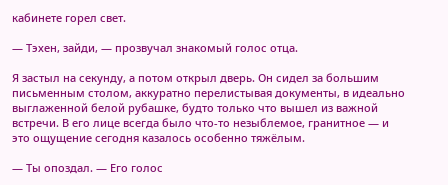кабинете горел свет.

— Тэхен, зайди, — прозвучал знакомый голос отца.

Я застыл на секунду, а потом открыл дверь. Он сидел за большим письменным столом, аккуратно перелистывая документы, в идеально выглаженной белой рубашке, будто только что вышел из важной встречи. В его лице всегда было что-то незыблемое, гранитное — и это ощущение сегодня казалось особенно тяжёлым.

— Ты опоздал. — Его голос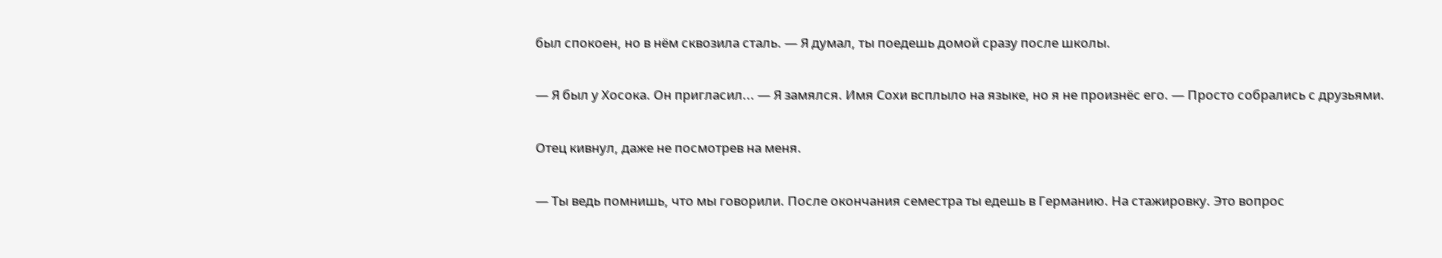был спокоен, но в нём сквозила сталь. — Я думал, ты поедешь домой сразу после школы.

— Я был у Хосока. Он пригласил... — Я замялся. Имя Сохи всплыло на языке, но я не произнёс его. — Просто собрались с друзьями.

Отец кивнул, даже не посмотрев на меня.

— Ты ведь помнишь, что мы говорили. После окончания семестра ты едешь в Германию. На стажировку. Это вопрос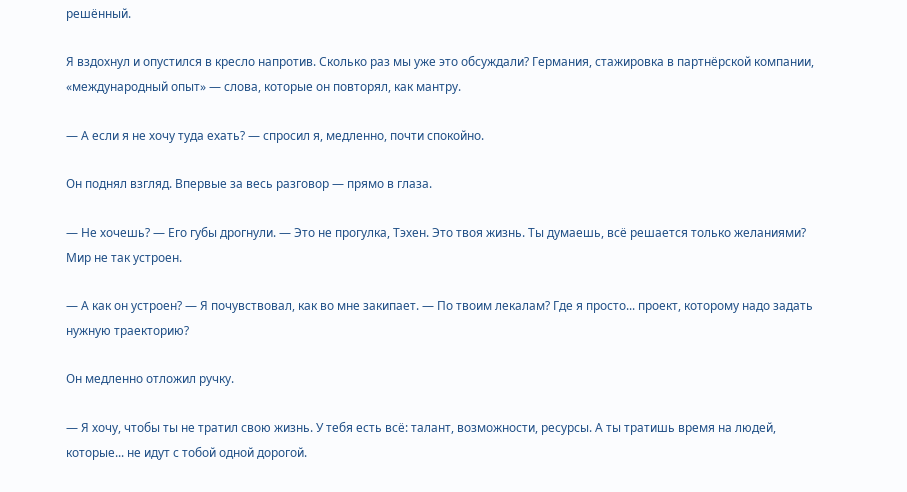решённый.

Я вздохнул и опустился в кресло напротив. Сколько раз мы уже это обсуждали? Германия, стажировка в партнёрской компании, «международный опыт» — слова, которые он повторял, как мантру.

— А если я не хочу туда ехать? — спросил я, медленно, почти спокойно.

Он поднял взгляд. Впервые за весь разговор — прямо в глаза.

— Не хочешь? — Его губы дрогнули. — Это не прогулка, Тэхен. Это твоя жизнь. Ты думаешь, всё решается только желаниями? Мир не так устроен.

— А как он устроен? — Я почувствовал, как во мне закипает. — По твоим лекалам? Где я просто... проект, которому надо задать нужную траекторию?

Он медленно отложил ручку.

— Я хочу, чтобы ты не тратил свою жизнь. У тебя есть всё: талант, возможности, ресурсы. А ты тратишь время на людей, которые... не идут с тобой одной дорогой.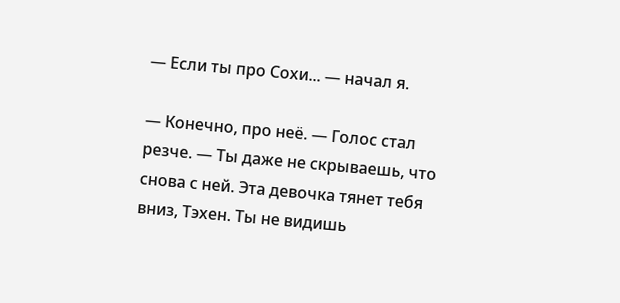— Если ты про Сохи... — начал я.

— Конечно, про неё. — Голос стал резче. — Ты даже не скрываешь, что снова с ней. Эта девочка тянет тебя вниз, Тэхен. Ты не видишь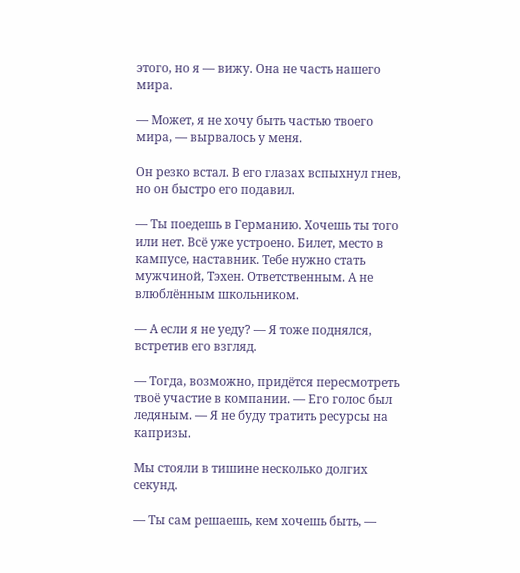этого, но я — вижу. Она не часть нашего мира.

— Может, я не хочу быть частью твоего мира, — вырвалось у меня.

Он резко встал. В его глазах вспыхнул гнев, но он быстро его подавил.

— Ты поедешь в Германию. Хочешь ты того или нет. Всё уже устроено. Билет, место в кампусе, наставник. Тебе нужно стать мужчиной, Тэхен. Ответственным. А не влюблённым школьником.

— А если я не уеду? — Я тоже поднялся, встретив его взгляд.

— Тогда, возможно, придётся пересмотреть твоё участие в компании. — Его голос был ледяным. — Я не буду тратить ресурсы на капризы.

Мы стояли в тишине несколько долгих секунд.

— Ты сам решаешь, кем хочешь быть, —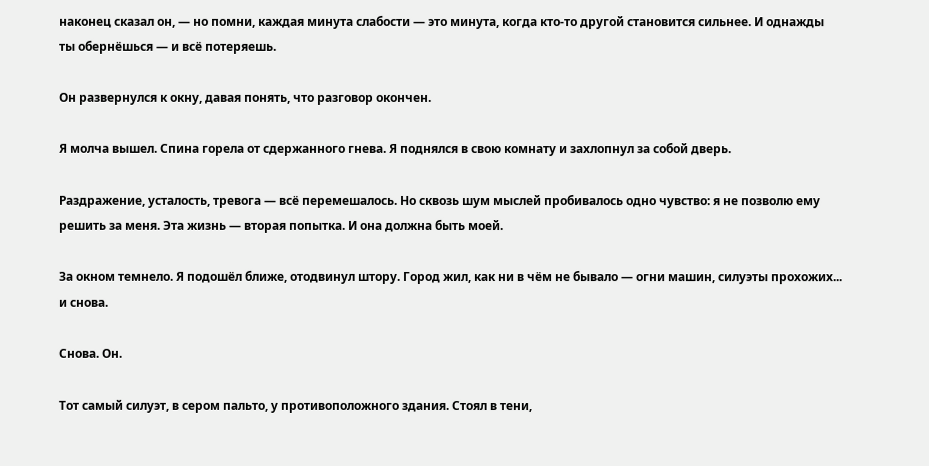наконец сказал он, — но помни, каждая минута слабости — это минута, когда кто-то другой становится сильнее. И однажды ты обернёшься — и всё потеряешь.

Он развернулся к окну, давая понять, что разговор окончен.

Я молча вышел. Спина горела от сдержанного гнева. Я поднялся в свою комнату и захлопнул за собой дверь.

Раздражение, усталость, тревога — всё перемешалось. Но сквозь шум мыслей пробивалось одно чувство: я не позволю ему решить за меня. Эта жизнь — вторая попытка. И она должна быть моей.

За окном темнело. Я подошёл ближе, отодвинул штору. Город жил, как ни в чём не бывало — огни машин, силуэты прохожих... и снова.

Снова. Он.

Тот самый силуэт, в сером пальто, у противоположного здания. Стоял в тени,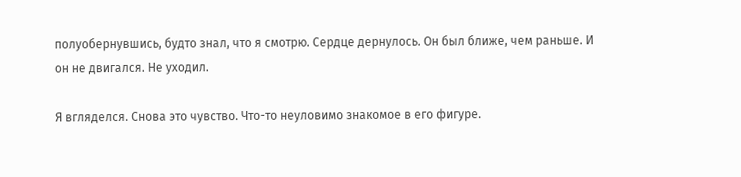полуобернувшись, будто знал, что я смотрю. Сердце дернулось. Он был ближе, чем раньше. И он не двигался. Не уходил.

Я вгляделся. Снова это чувство. Что-то неуловимо знакомое в его фигуре.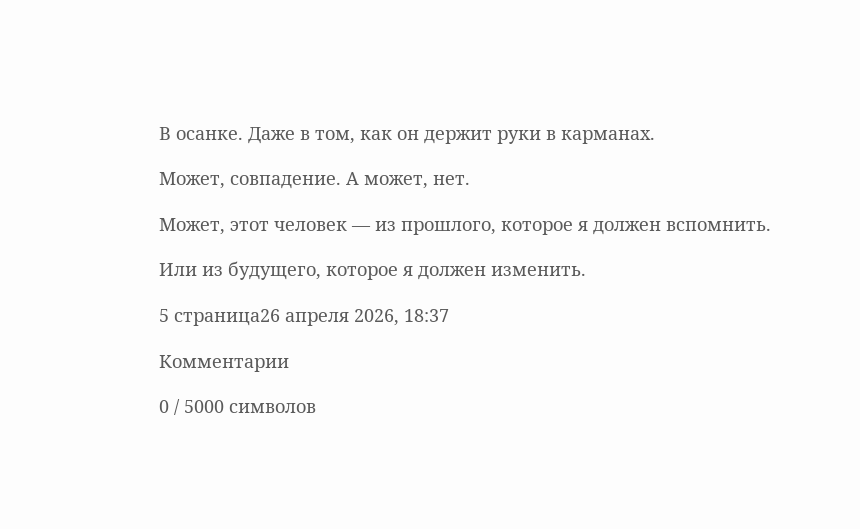В осанке. Даже в том, как он держит руки в карманах.

Может, совпадение. А может, нет.

Может, этот человек — из прошлого, которое я должен вспомнить.

Или из будущего, которое я должен изменить.

5 страница26 апреля 2026, 18:37

Комментарии

0 / 5000 символов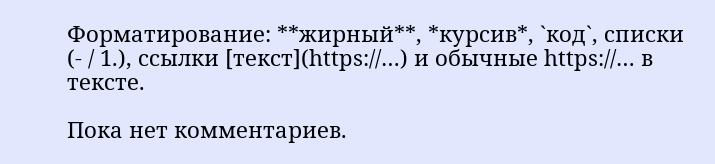Форматирование: **жирный**, *курсив*, `код`, списки (- / 1.), ссылки [текст](https://…) и обычные https://… в тексте.

Пока нет комментариев.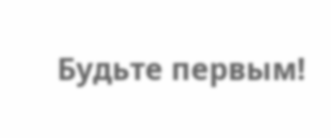Будьте первым!